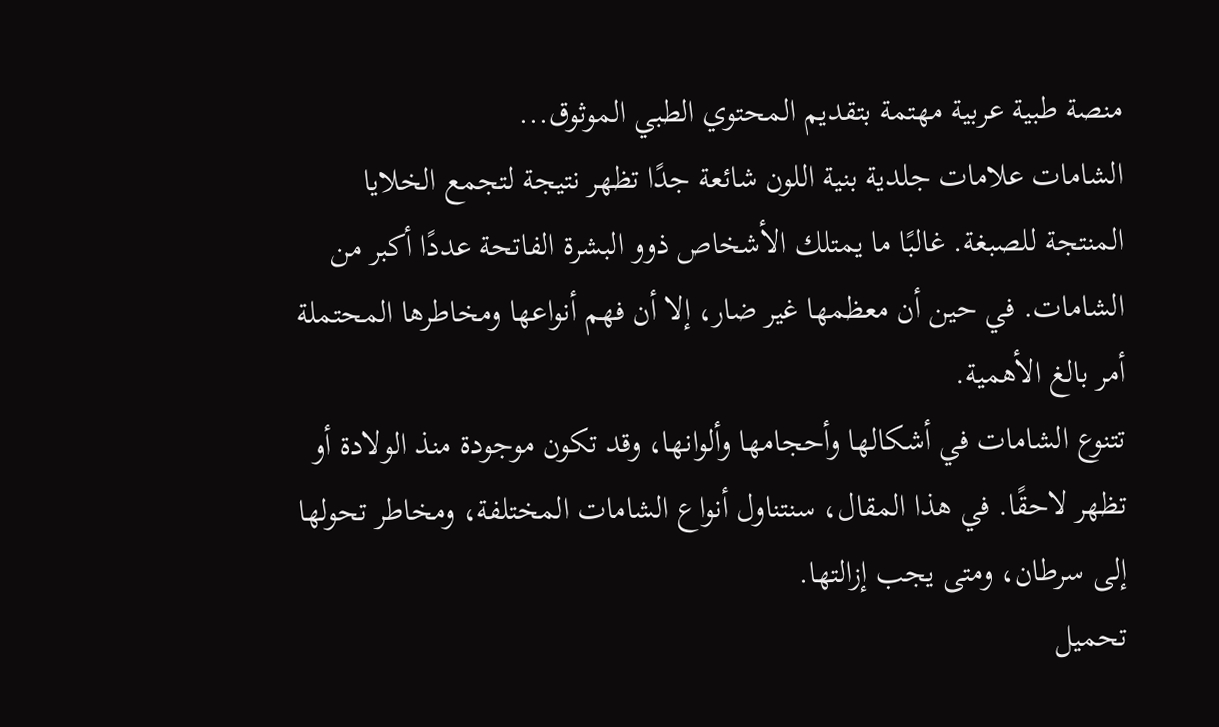منصة طبية عربية مهتمة بتقديم المحتوي الطبي الموثوق...
الشامات علامات جلدية بنية اللون شائعة جدًا تظهر نتيجة لتجمع الخلايا المنتجة للصبغة. غالبًا ما يمتلك الأشخاص ذوو البشرة الفاتحة عددًا أكبر من الشامات. في حين أن معظمها غير ضار، إلا أن فهم أنواعها ومخاطرها المحتملة أمر بالغ الأهمية.
تتنوع الشامات في أشكالها وأحجامها وألوانها، وقد تكون موجودة منذ الولادة أو تظهر لاحقًا. في هذا المقال، سنتناول أنواع الشامات المختلفة، ومخاطر تحولها إلى سرطان، ومتى يجب إزالتها.
تحميل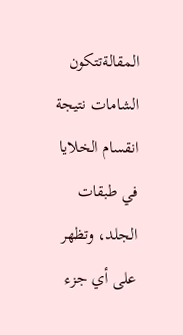المقالةتتكون الشامات نتيجة انقسام الخلايا في طبقات الجلد، وتظهر على أي جزء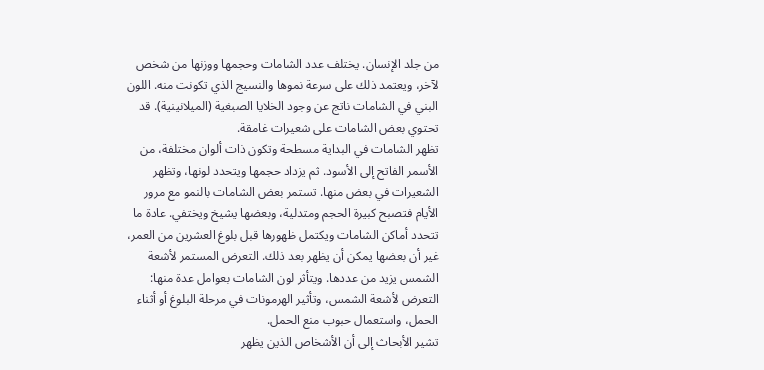من جلد الإنسان. يختلف عدد الشامات وحجمها ووزنها من شخص لآخر، ويعتمد ذلك على سرعة نموها والنسيج الذي تكونت منه. اللون البني في الشامات ناتج عن وجود الخلايا الصبغية (الميلانينية). قد تحتوي بعض الشامات على شعيرات غامقة.
تظهر الشامات في البداية مسطحة وتكون ذات ألوان مختلفة، من الأسمر الفاتح إلى الأسود. ثم يزداد حجمها ويتحدد لونها، وتظهر الشعيرات في بعض منها. تستمر بعض الشامات بالنمو مع مرور الأيام فتصبح كبيرة الحجم ومتدلية، وبعضها يشيخ ويختفي. عادة ما تتحدد أماكن الشامات ويكتمل ظهورها قبل بلوغ العشرين من العمر، غير أن بعضها يمكن أن يظهر بعد ذلك. التعرض المستمر لأشعة الشمس يزيد من عددها. ويتأثر لون الشامات بعوامل عدة منها: التعرض لأشعة الشمس، وتأثير الهرمونات في مرحلة البلوغ أو أثناء الحمل، واستعمال حبوب منع الحمل.
تشير الأبحاث إلى أن الأشخاص الذين يظهر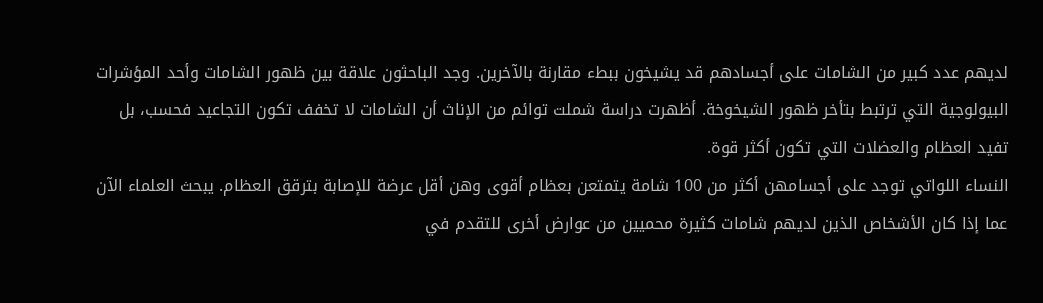لديهم عدد كبير من الشامات على أجسادهم قد يشيخون ببطء مقارنة بالآخرين. وجد الباحثون علاقة بين ظهور الشامات وأحد المؤشرات البيولوجية التي ترتبط بتأخر ظهور الشيخوخة. أظهرت دراسة شملت توائم من الإناث أن الشامات لا تخفف تكون التجاعيد فحسب، بل تفيد العظام والعضلات التي تكون أكثر قوة.
النساء اللواتي توجد على أجسامهن أكثر من 100 شامة يتمتعن بعظام أقوى وهن أقل عرضة للإصابة بترقق العظام. يبحث العلماء الآن عما إذا كان الأشخاص الذين لديهم شامات كثيرة محميين من عوارض أخرى للتقدم في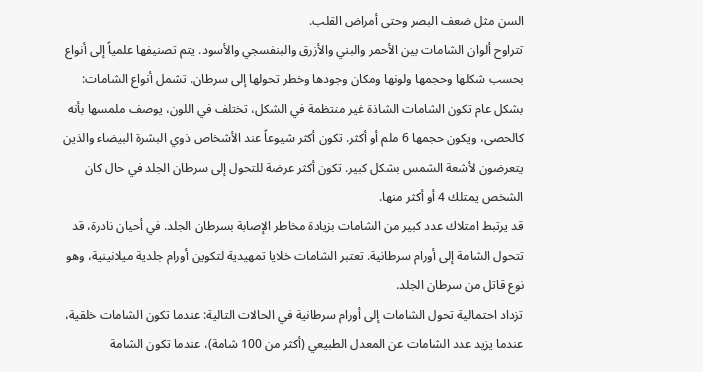السن مثل ضعف البصر وحتى أمراض القلب.
تتراوح ألوان الشامات بين الأحمر والبني والأزرق والبنفسجي والأسود. يتم تصنيفها علمياً إلى أنواع بحسب شكلها وحجمها ولونها ومكان وجودها وخطر تحولها إلى سرطان. تشمل أنواع الشامات:
بشكل عام تكون الشامات الشاذة غير منتظمة في الشكل، تختلف في اللون، يوصف ملمسها بأنه كالحصى، ويكون حجمها 6 ملم أو أكثر. تكون أكثر شيوعاً عند الأشخاص ذوي البشرة البيضاء والذين يتعرضون لأشعة الشمس بشكل كبير. تكون أكثر عرضة للتحول إلى سرطان الجلد في حال كان الشخص يمتلك 4 أو أكثر منها.
قد يرتبط امتلاك عدد كبير من الشامات بزيادة مخاطر الإصابة بسرطان الجلد. في أحيان نادرة، قد تتحول الشامة إلى أورام سرطانية. تعتبر الشامات خلايا تمهيدية لتكوين أورام جلدية ميلانينية، وهو نوع قاتل من سرطان الجلد.
تزداد احتمالية تحول الشامات إلى أورام سرطانية في الحالات التالية: عندما تكون الشامات خلقية، عندما يزيد عدد الشامات عن المعدل الطبيعي (أكثر من 100 شامة)، عندما تكون الشامة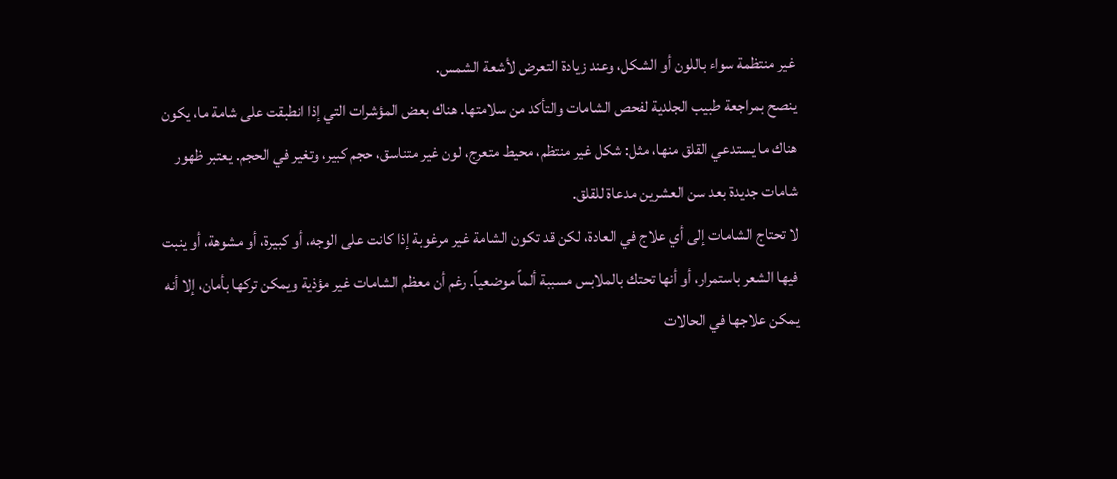غير منتظمة سواء باللون أو الشكل، وعند زيادة التعرض لأشعة الشمس.
ينصح بمراجعة طبيب الجلدية لفحص الشامات والتأكد من سلامتها. هناك بعض المؤشرات التي إذا انطبقت على شامة ما، يكون هناك ما يستدعي القلق منها، مثل: شكل غير منتظم، محيط متعرج، لون غير متناسق، حجم كبير، وتغير في الحجم. يعتبر ظهور شامات جديدة بعد سن العشرين مدعاة للقلق.
لا تحتاج الشامات إلى أي علاج في العادة، لكن قد تكون الشامة غير مرغوبة إذا كانت على الوجه، أو كبيرة، أو مشوهة، أو ينبت فيها الشعر باستمرار، أو أنها تحتك بالملابس مسببة ألماً موضعياً. رغم أن معظم الشامات غير مؤذية ويمكن تركها بأمان، إلا أنه يمكن علاجها في الحالات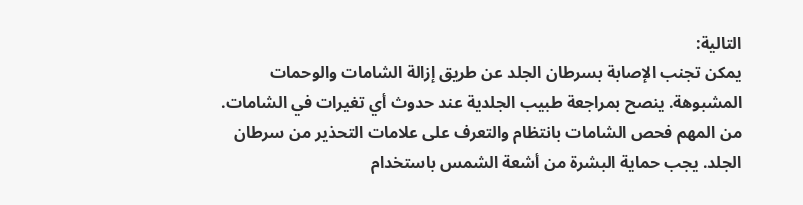التالية:
يمكن تجنب الإصابة بسرطان الجلد عن طريق إزالة الشامات والوحمات المشبوهة. ينصح بمراجعة طبيب الجلدية عند حدوث أي تغيرات في الشامات. من المهم فحص الشامات بانتظام والتعرف على علامات التحذير من سرطان الجلد. يجب حماية البشرة من أشعة الشمس باستخدام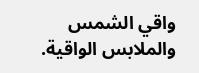واقي الشمس والملابس الواقية.